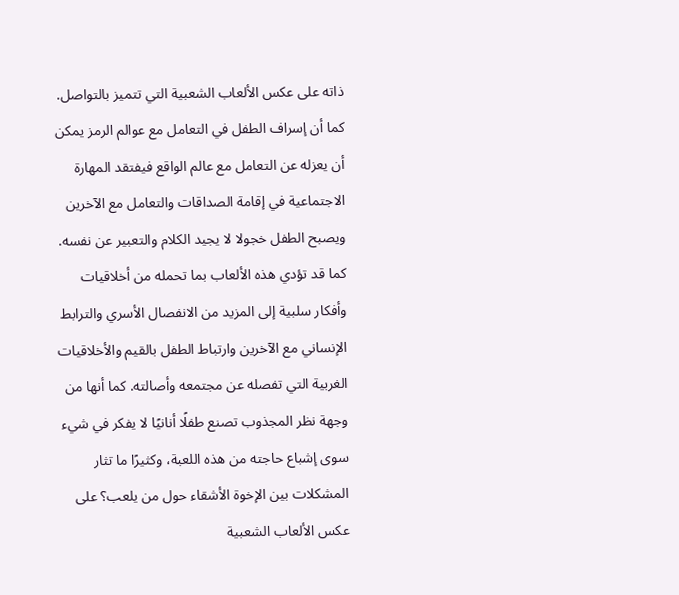ذاته على عكس الألعاب الشعبية التي تتميز بالتواصل. كما أن إسراف الطفل في التعامل مع عوالم الرمز يمكن أن يعزله عن التعامل مع عالم الواقع فيفتقد المهارة الاجتماعية في إقامة الصداقات والتعامل مع الآخرين ويصبح الطفل خجولا لا يجيد الكلام والتعبير عن نفسه.
كما قد تؤدي هذه الألعاب بما تحمله من أخلاقيات وأفكار سلبية إلى المزيد من الانفصال الأسري والترابط الإنساني مع الآخرين وارتباط الطفل بالقيم والأخلاقيات الغربية التي تفصله عن مجتمعه وأصالته. كما أنها من وجهة نظر المجذوب تصنع طفلًا أنانيًا لا يفكر في شيء سوى إشباع حاجته من هذه اللعبة، وكثيرًا ما تثار المشكلات بين الإخوة الأشقاء حول من يلعب؟ على عكس الألعاب الشعبية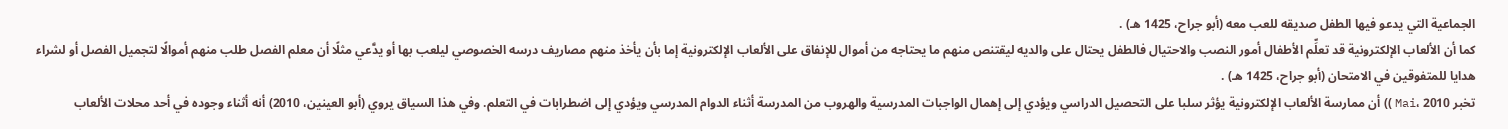الجماعية التي يدعو فيها الطفل صديقه للعب معه (أبو جراح، 1425 هـ) .
كما أن الألعاب الإلكترونية قد تعلِّم الأطفال أمور النصب والاحتيال فالطفل يحتال على والديه ليقتنص منهم ما يحتاجه من أموال للإنفاق على الألعاب الإلكترونية إما بأن يأخذ منهم مصاريف درسه الخصوصي ليلعب بها أو يدَّعي مثلًا أن معلم الفصل طلب منهم أموالًا لتجميل الفصل أو لشراء هدايا للمتفوقين في الامتحان (أبو جراح، 1425 هـ) .
تخبر Mai، 2010 )) أن ممارسة الألعاب الإلكترونية يؤثر سلبا على التحصيل الدراسي ويؤدي إلى إهمال الواجبات المدرسية والهروب من المدرسة أثناء الدوام المدرسي ويؤدي إلى اضطرابات في التعلم. وفي هذا السياق يروي (أبو العينين، 2010) أنه أثناء وجوده في أحد محلات الألعاب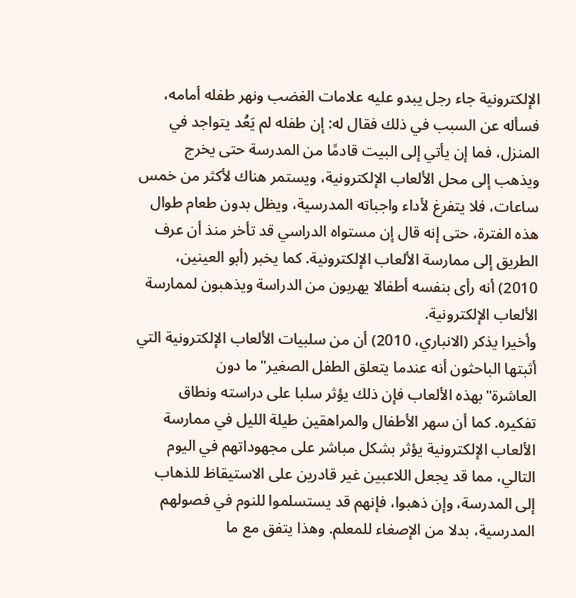الإلكترونية جاء رجل يبدو عليه علامات الغضب ونهر طفله أمامه، فسأله عن السبب في ذلك فقال له: إن طفله لم يَعُد يتواجد في المنزل، فما إن يأتي إلى البيت قادمًا من المدرسة حتى يخرج ويذهب إلى محل الألعاب الإلكترونية، ويستمر هناك لأكثر من خمس ساعات، فلا يتفرغ لأداء واجباته المدرسية، ويظل بدون طعام طوال هذه الفترة، حتى إنه قال إن مستواه الدراسي قد تأخر منذ أن عرف الطريق إلى ممارسة الألعاب الإلكترونية. كما يخبر (أبو العينين، 2010) أنه رأى بنفسه أطفالا يهربون من الدراسة ويذهبون لممارسة الألعاب الإلكترونية.
وأخيرا يذكر (الانباري، 2010) أن من سلبيات الألعاب الإلكترونية التي أثبتها الباحثون أنه عندما يتعلق الطفل الصغير"ما دون العاشرة"بهذه الألعاب فإن ذلك يؤثر سلبا على دراسته ونطاق تفكيره. كما أن سهر الأطفال والمراهقين طيلة الليل في ممارسة الألعاب الإلكترونية يؤثر بشكل مباشر على مجهوداتهم في اليوم التالي، مما قد يجعل اللاعبين غير قادرين على الاستيقاظ للذهاب إلى المدرسة، وإن ذهبوا، فإنهم قد يستسلموا للنوم في فصولهم المدرسية، بدلا من الإصغاء للمعلم. وهذا يتفق مع ما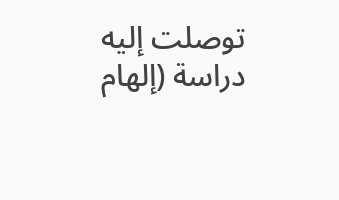توصلت إليه دراسة (إلهام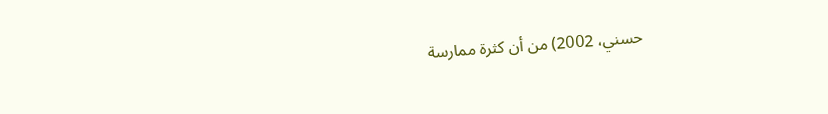حسني، 2002) من أن كثرة ممارسة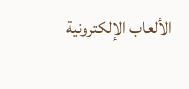الألعاب الإلكترونية